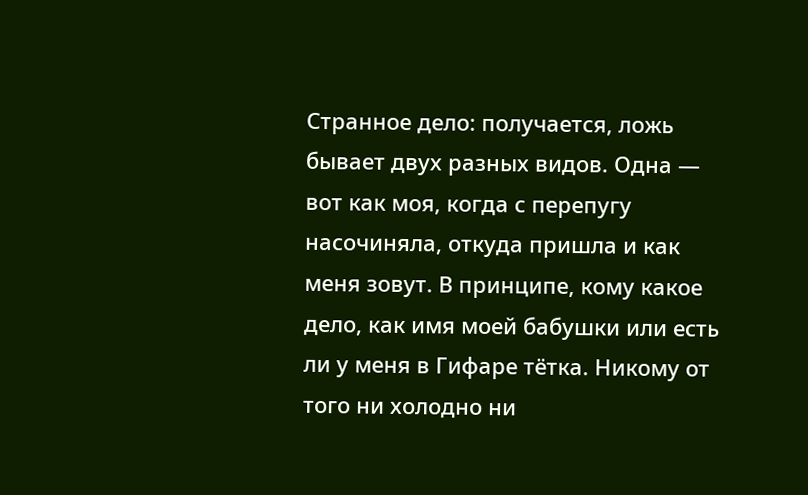Странное дело: получается, ложь бывает двух разных видов. Одна — вот как моя, когда с перепугу насочиняла, откуда пришла и как меня зовут. В принципе, кому какое дело, как имя моей бабушки или есть ли у меня в Гифаре тётка. Никому от того ни холодно ни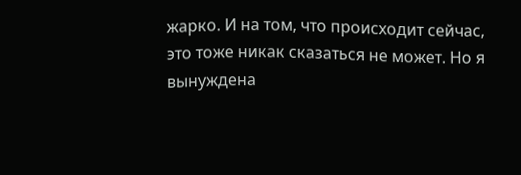жарко. И на том, что происходит сейчас, это тоже никак сказаться не может. Но я вынуждена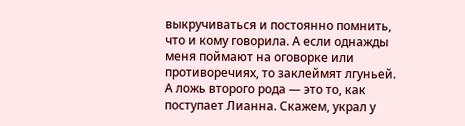выкручиваться и постоянно помнить, что и кому говорила. А если однажды меня поймают на оговорке или противоречиях, то заклеймят лгуньей.
А ложь второго рода — это то, как поступает Лианна. Скажем, украл у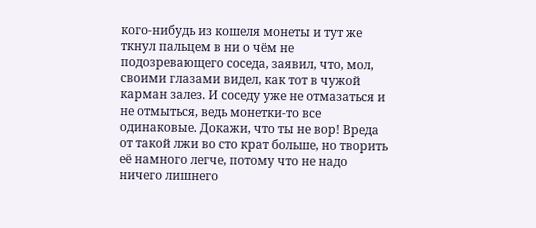кого-нибудь из кошеля монеты и тут же ткнул пальцем в ни о чём не подозревающего соседа, заявил, что, мол, своими глазами видел, как тот в чужой карман залез. И соседу уже не отмазаться и не отмыться, ведь монетки-то все одинаковые. Докажи, что ты не вор! Вреда от такой лжи во сто крат больше, но творить её намного легче, потому что не надо ничего лишнего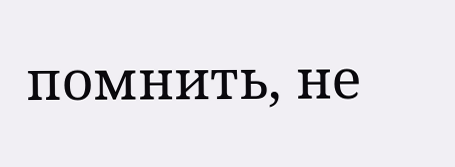помнить, не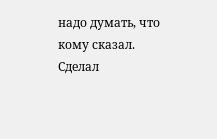надо думать, что кому сказал. Сделал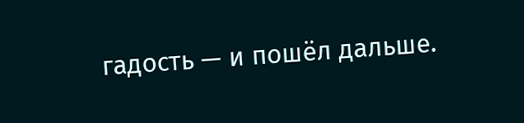гадость — и пошёл дальше.